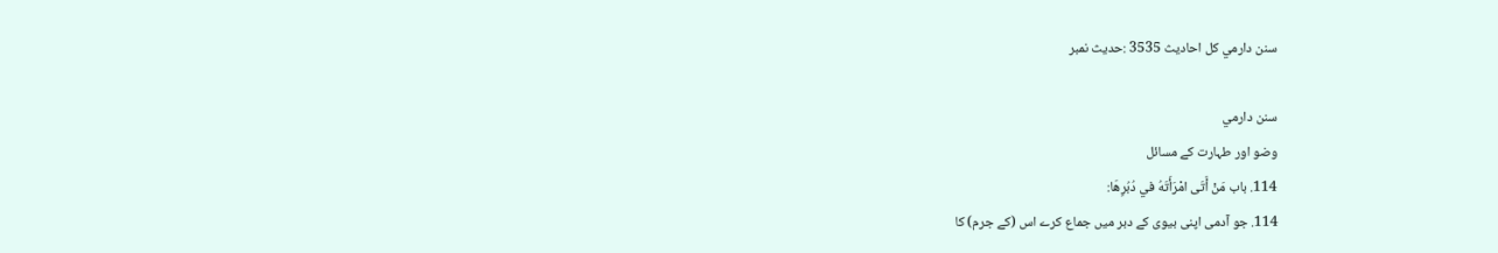سنن دارمي کل احادیث 3535 :حدیث نمبر

سنن دارمي
وضو اور طہارت کے مسائل
114. باب مَنْ أَتَى امْرَأَتَهُ في دُبُرِهَا:
114. جو آدمی اپنی بیوی کے دبر میں جماع کرے اس (کے جرم) کا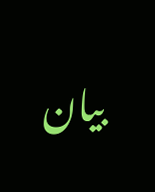بیان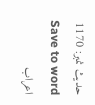حدیث نمبر: 1170
Save to word اعراب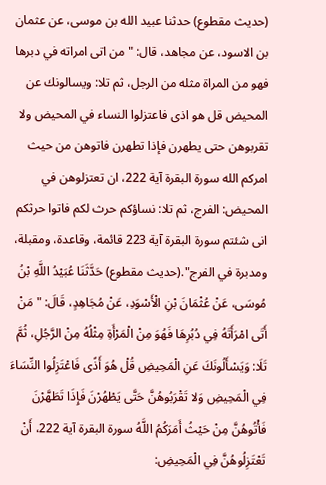(حديث مقطوع) حدثنا عبيد الله بن موسى، عن عثمان بن الاسود، عن مجاهد، قال: "من اتى امراته في دبرها فهو من المراة مثله من الرجل، ثم تلا: ويسالونك عن المحيض قل هو اذى فاعتزلوا النساء في المحيض ولا تقربوهن حتى يطهرن فإذا تطهرن فاتوهن من حيث امركم الله سورة البقرة آية 222، ان تعتزلوهن في المحيض: الفرج، ثم تلا: نساؤكم حرث لكم فاتوا حرثكم انى شئتم سورة البقرة آية 223 قائمة، وقاعدة، ومقبلة، ومدبرة في الفرج".(حديث مقطوع) حَدَّثَنَا عُبَيْدُ اللَّهِ بْنُ مُوسَى، عَنْ عُثْمَانَ بْنِ الْأَسْوَدِ، عَنْ مُجَاهِدٍ، قَالَ: "مَنْ أَتَى امْرَأَتَهُ فِي دُبُرِهَا فَهُوَ مِنْ الْمَرْأَةِ مِثْلُهُ مِنْ الرَّجُلِ، ثُمَّ تَلَا: وَيَسْأَلُونَكَ عَنِ الْمَحِيضِ قُلْ هُوَ أَذًى فَاعْتَزِلُوا النِّسَاءَ فِي الْمَحِيضِ وَلا تَقْرَبُوهُنَّ حَتَّى يَطْهُرْنَ فَإِذَا تَطَهَّرْنَ فَأْتُوهُنَّ مِنْ حَيْثُ أَمَرَكُمُ اللَّهُ سورة البقرة آية 222، أَنْ تَعْتَزِلُوهُنَّ فِي الْمَحِيضِ: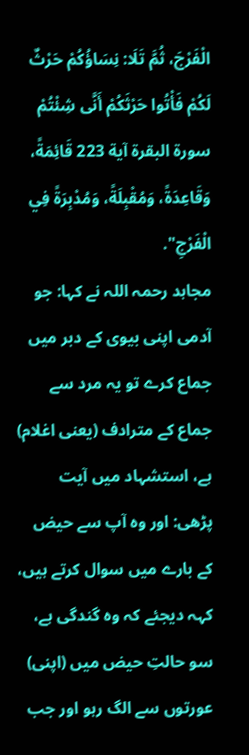الْفَرْجَ، ثُمَّ تَلَا: نِسَاؤُكُمْ حَرْثٌ لَكُمْ فَأْتُوا حَرْثَكُمْ أَنَّى شِئْتُمْ سورة البقرة آية 223 قَائِمَةً، وَقَاعِدَةً، وَمُقْبِلَةً، وَمُدْبِرَةً فِي الْفَرْجِ".
مجاہد رحمہ اللہ نے کہا: جو آدمی اپنی بیوی کے دبر میں جماع کرے تو یہ مرد سے جماع کے مترادف (یعنی اغلام) ہے، استشہاد میں آیت پڑھی: اور وہ آپ سے حیض کے بارے میں سوال کرتے ہیں، کہہ دیجئے کہ وہ گندگی ہے، سو حالتِ حیض میں (اپنی) عورتوں سے الگ رہو اور جب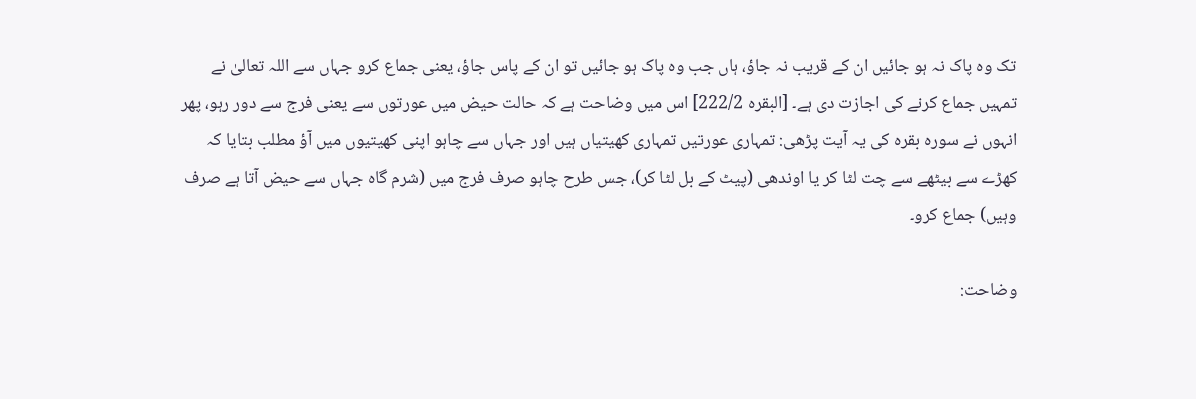تک وہ پاک نہ ہو جائیں ان کے قریب نہ جاؤ، ہاں جب وہ پاک ہو جائیں تو ان کے پاس جاؤ، یعنی جماع کرو جہاں سے اللہ تعالیٰ نے تمہیں جماع کرنے کی اجازت دی ہے۔ [البقره 222/2] اس میں وضاحت ہے کہ حالت حیض میں عورتوں سے یعنی فرج سے دور رہو، پھر انہوں نے سورہ بقرہ کی یہ آیت پڑھی: تمہاری عورتیں تمہاری کھیتیاں ہیں اور جہاں سے چاہو اپنی کھیتیوں میں آؤ مطلب بتایا کہ کھڑے سے بیٹھے سے چت لٹا کر یا اوندھی (پیٹ کے بل لٹا کر)، جس طرح چاہو صرف فرج میں (شرم گاہ جہاں سے حیض آتا ہے صرف وہیں) جماع کرو۔

وضاحت: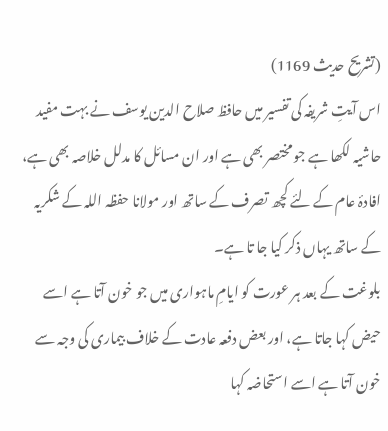(تشریح حدیث 1169)
اس آیتِ شریفہ کی تفسیر میں حافظ صلاح الدین یوسف نے بہت مفید حاشیہ لکھا ہے جو مختصر بھی ہے اور ان مسائل کا مدلل خلاصہ بھی ہے، افادۂ عام کے لئے کچھ تصرف کے ساتھ اور مولانا حفظہ اللہ کے شکریہ کے ساتھ یہاں ذکر کیا جا تا ہے۔
بلوغت کے بعد ہر عورت کو ایامِ ماہواری میں جو خون آتا ہے اسے حیض کہا جاتا ہے، اور بعض دفعہ عادت کے خلاف بیماری کی وجہ سے خون آتا ہے اسے استحاضہ کہا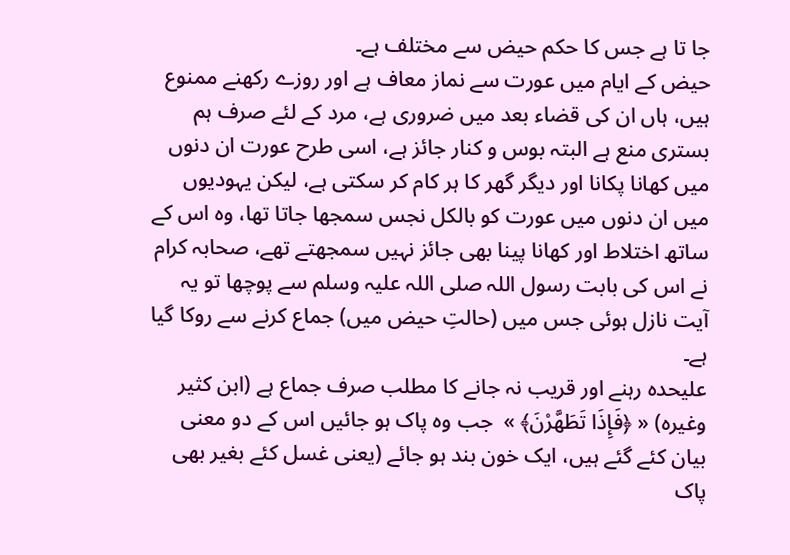جا تا ہے جس کا حکم حیض سے مختلف ہے۔
حیض کے ایام میں عورت سے نماز معاف ہے اور روزے رکھنے ممنوع ہیں، ہاں ان کی قضاء بعد میں ضروری ہے، مرد کے لئے صرف ہم بستری منع ہے البتہ بوس و کنار جائز ہے، اسی طرح عورت ان دنوں میں کھانا پکانا اور دیگر گھر کا ہر کام کر سکتی ہے، لیکن یہودیوں میں ان دنوں میں عورت کو بالکل نجس سمجھا جاتا تھا، وہ اس کے ساتھ اختلاط اور کھانا پینا بھی جائز نہیں سمجھتے تھے، صحابہ کرام نے اس کی بابت رسول اللہ صلی اللہ علیہ وسلم سے پوچھا تو یہ آیت نازل ہوئی جس میں (حالتِ حیض میں) جماع کرنے سے روکا گیا ہے۔
علیحدہ رہنے اور قریب نہ جانے کا مطلب صرف جماع ہے (ابن کثیر وغیرہ) « ﴿فَإِذَا تَطَهَّرْنَ﴾ »  جب وہ پاک ہو جائیں اس کے دو معنی بیان کئے گئے ہیں، ایک خون بند ہو جائے (یعنی غسل کئے بغیر بھی پاک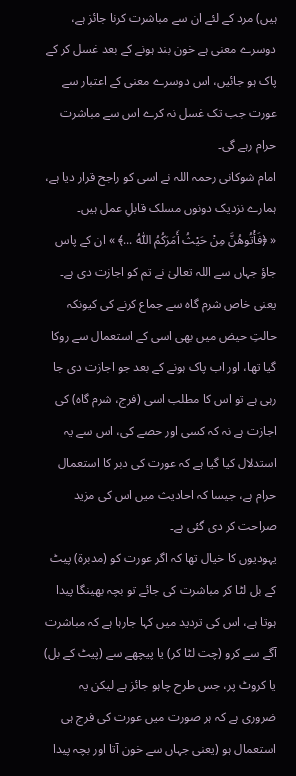ہیں) مرد کے لئے ان سے مباشرت کرنا جائز ہے، دوسرے معنی ہے خون بند ہونے کے بعد غسل کر کے پاک ہو جائیں، اس دوسرے معنی کے اعتبار سے عورت جب تک غسل نہ کرے اس سے مباشرت حرام رہے گی۔
امام شوکانی رحمہ اللہ نے اسی کو راجح قرار دیا ہے، ہمارے نزدیک دونوں مسلک قابلِ عمل ہیں۔
« ﴿فَأْتُوهُنَّ مِنْ حَيْثُ أَمَرَكُمُ اللّٰهُ ...﴾ » ان کے پاس جاؤ جہاں سے اللہ تعالیٰ نے تم کو اجازت دی ہے۔
یعنی خاص شرم گاہ سے جماع کرنے کی کیونکہ حالتِ حیض میں بھی اسی کے استعمال سے روکا گیا تھا، اور اب پاک ہونے کے بعد جو اجازت دی جا رہی ہے تو اس کا مطلب اسی (فرج، شرم گاہ) کی اجازت ہے نہ کہ کسی اور حصے کی، اس سے یہ استدلال کیا گیا ہے کہ عورت کی دبر کا استعمال حرام ہے، جیسا کہ احادیث میں اس کی مزید صراحت کر دی گئی ہے۔
یہودیوں کا خیال تھا کہ اگر عورت کو (مدبرة) پیٹ کے بل لٹا کر مباشرت کی جائے تو بچہ بھینگا پیدا ہوتا ہے، اس کی تردید میں کہا جارہا ہے کہ مباشرت آگے سے کرو (چت لٹا کر) یا پیچھے سے (پیٹ کے بل) یا کروٹ پر، جس طرح چاہو جائز ہے لیکن یہ ضروری ہے کہ ہر صورت میں عورت کی فرج ہی استعمال ہو (یعنی جہاں سے خون آتا اور بچہ پیدا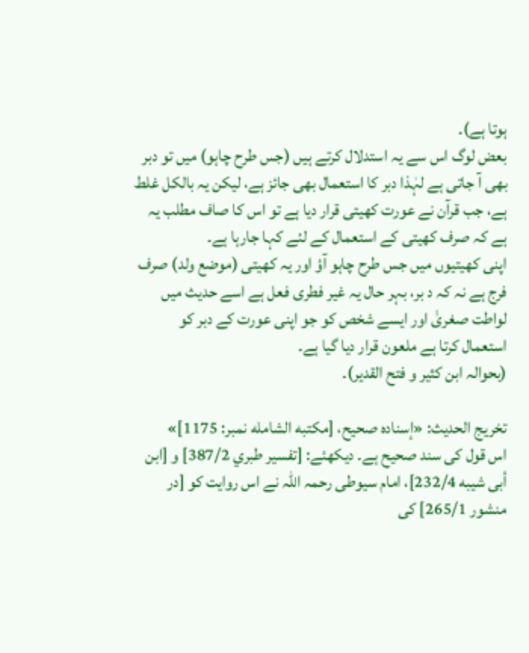ہوتا ہے)۔
بعض لوگ اس سے یہ استدلال کرتے ہیں (جس طرح چاہو) میں تو دبر بھی آ جاتی ہے لہٰذا دبر کا استعمال بھی جائز ہے، لیکن یہ بالکل غلط ہے، جب قرآن نے عورت کھیتی قرار دیا ہے تو اس کا صاف مطلب یہ ہے کہ صرف کھیتی کے استعمال کے لئے کہا جارہا ہے۔
اپنی کھیتیوں میں جس طرح چاہو آؤ اور یہ کھیتی (موضع ولد) صرف فرج ہے نہ کہ د بر، بہر حال یہ غیر فطری فعل ہے اسے حدیث میں لواطت صغریٰ اور ایسے شخص کو جو اپنی عورت کے دبر کو استعمال کرتا ہے ملعون قرار دیا گیا ہے۔
(بحوالہ ابن کثیر و فتح القدیر)۔

تخریج الحدیث: «إسناده صحيح، [مكتبه الشامله نمبر: 1175]»
اس قول کی سند صحیح ہے۔ دیکھئے: [تفسير طبري 387/2] و [ابن أبى شيبه 232/4]، امام سیوطی رحمہ اللہ نے اس روایت کو [در منشور 265/1] کی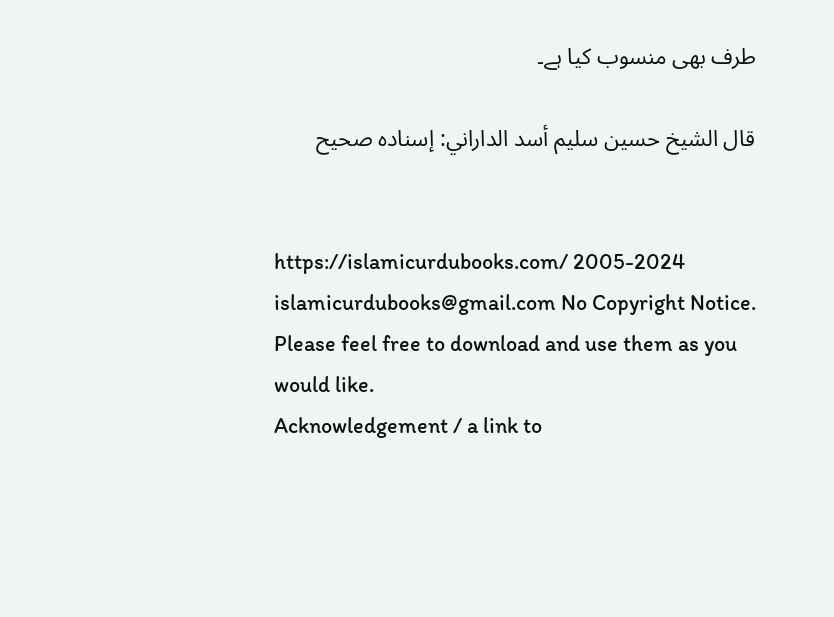طرف بھی منسوب کیا ہے۔

قال الشيخ حسين سليم أسد الداراني: إسناده صحيح


https://islamicurdubooks.com/ 2005-2024 islamicurdubooks@gmail.com No Copyright Notice.
Please feel free to download and use them as you would like.
Acknowledgement / a link to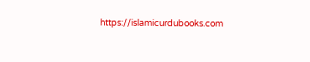https://islamicurdubooks.com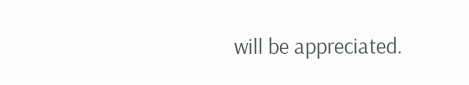will be appreciated.